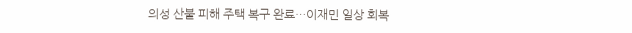의성 산불 피해 주택 복구 완료…이재민 일상 회복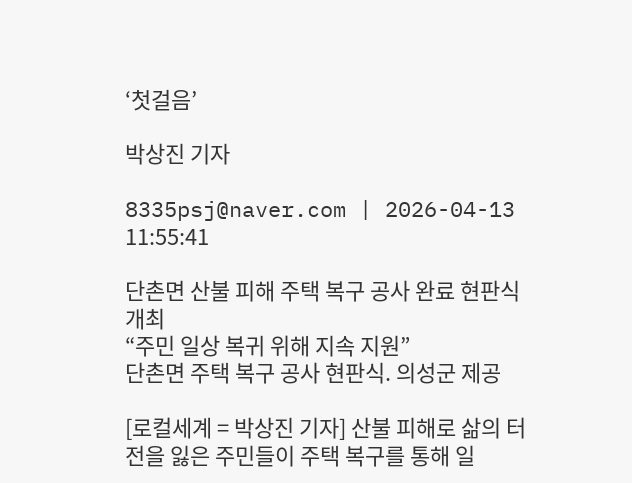‘첫걸음’

박상진 기자

8335psj@naver.com | 2026-04-13 11:55:41

단촌면 산불 피해 주택 복구 공사 완료 현판식 개최
“주민 일상 복귀 위해 지속 지원”
단촌면 주택 복구 공사 현판식. 의성군 제공

[로컬세계 = 박상진 기자] 산불 피해로 삶의 터전을 잃은 주민들이 주택 복구를 통해 일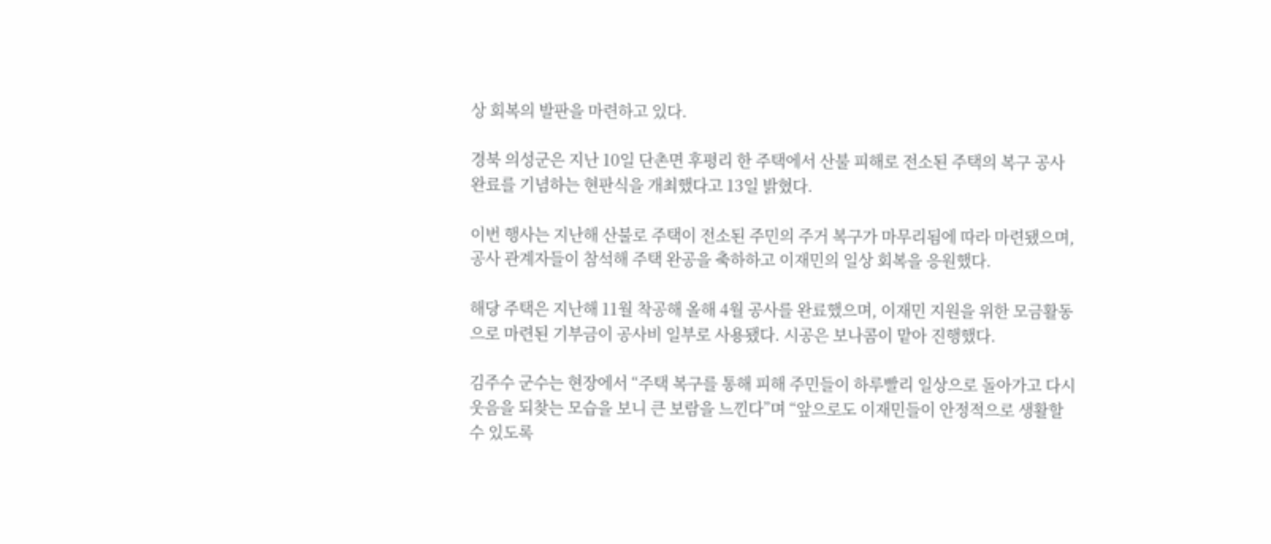상 회복의 발판을 마련하고 있다.

경북 의성군은 지난 10일 단촌면 후평리 한 주택에서 산불 피해로 전소된 주택의 복구 공사 완료를 기념하는 현판식을 개최했다고 13일 밝혔다.

이번 행사는 지난해 산불로 주택이 전소된 주민의 주거 복구가 마무리됨에 따라 마련됐으며, 공사 관계자들이 참석해 주택 완공을 축하하고 이재민의 일상 회복을 응원했다.

해당 주택은 지난해 11월 착공해 올해 4월 공사를 완료했으며, 이재민 지원을 위한 모금활동으로 마련된 기부금이 공사비 일부로 사용됐다. 시공은 보나콤이 맡아 진행했다.

김주수 군수는 현장에서 “주택 복구를 통해 피해 주민들이 하루빨리 일상으로 돌아가고 다시 웃음을 되찾는 모습을 보니 큰 보람을 느낀다”며 “앞으로도 이재민들이 안정적으로 생활할 수 있도록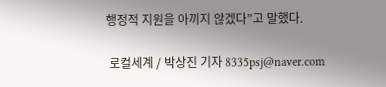행정적 지원을 아끼지 않겠다”고 말했다.

 로컬세계 / 박상진 기자 8335psj@naver.com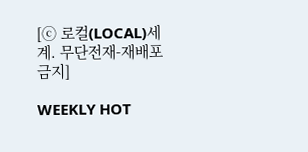[ⓒ 로컬(LOCAL)세계. 무단전재-재배포 금지]

WEEKLY HOT